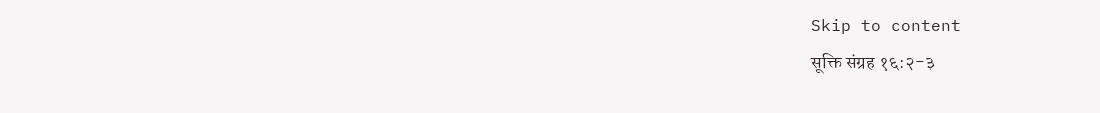Skip to content
सूक्ति संग्रह १६:२-३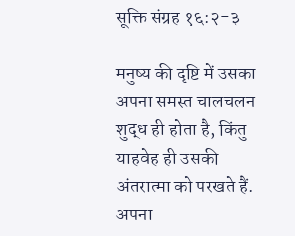सूक्ति संग्रह १६:२-३

मनुष्य की दृष्टि में उसका अपना समस्त चालचलन शुद्ध ही होता है, किंतु याहवेह ही उसकी अंतरात्मा को परखते हैं.
अपना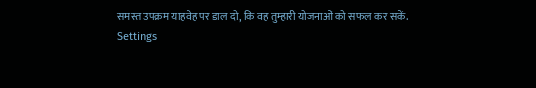समस्त उपक्रम याहवेह पर डाल दो, कि वह तुम्हारी योजनाओं को सफल कर सकें.
Settings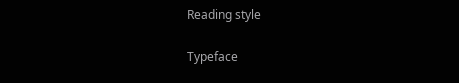Reading style

Typeface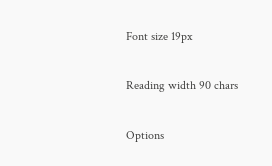Font size 19px

Reading width 90 chars

Options